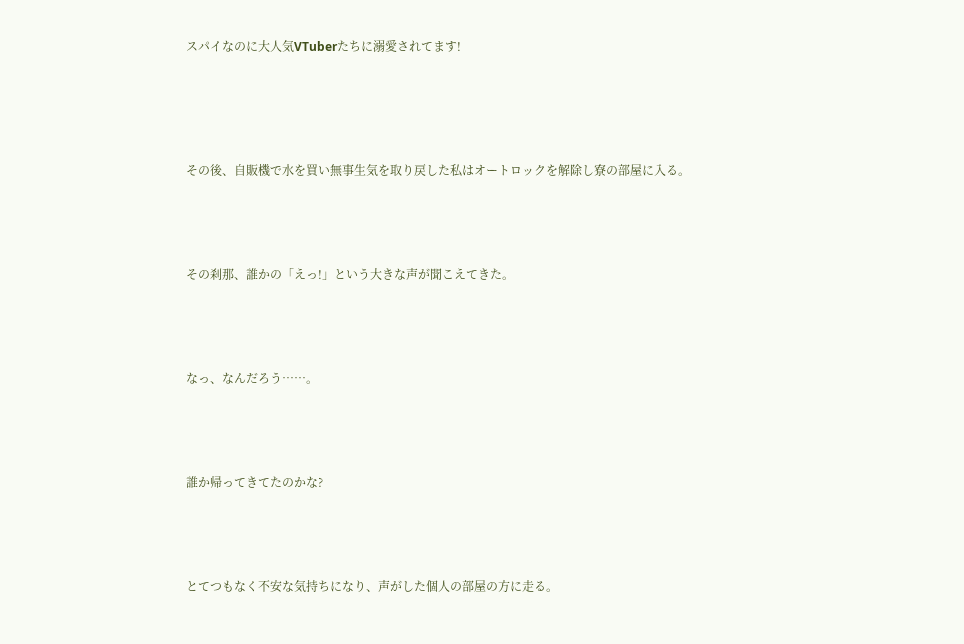スパイなのに大人気VTuberたちに溺愛されてます!





その後、自販機で水を買い無事生気を取り戻した私はオートロックを解除し寮の部屋に入る。




その刹那、誰かの「えっ!」という大きな声が聞こえてきた。




なっ、なんだろう……。




誰か帰ってきてたのかな?




とてつもなく不安な気持ちになり、声がした個人の部屋の方に走る。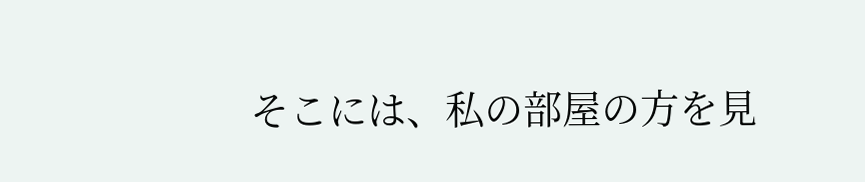そこには、私の部屋の方を見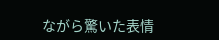ながら驚いた表情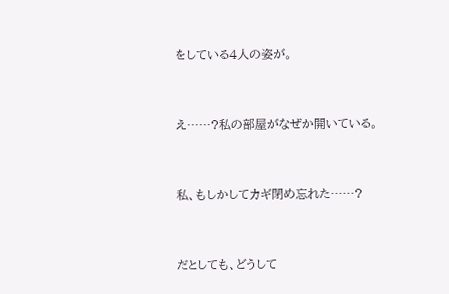をしている4人の姿が。




え……?私の部屋がなぜか開いている。




私、もしかしてカギ閉め忘れた……?




だとしても、どうして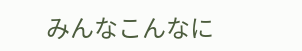みんなこんなに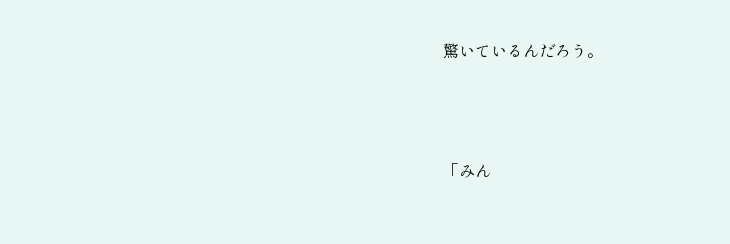驚いているんだろう。




「みん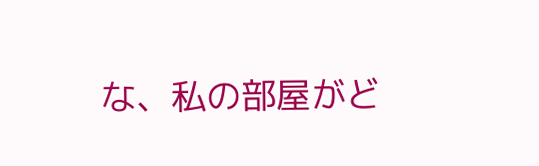な、私の部屋がど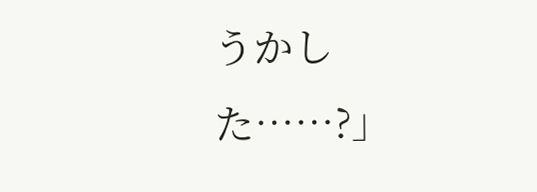うかした……?」